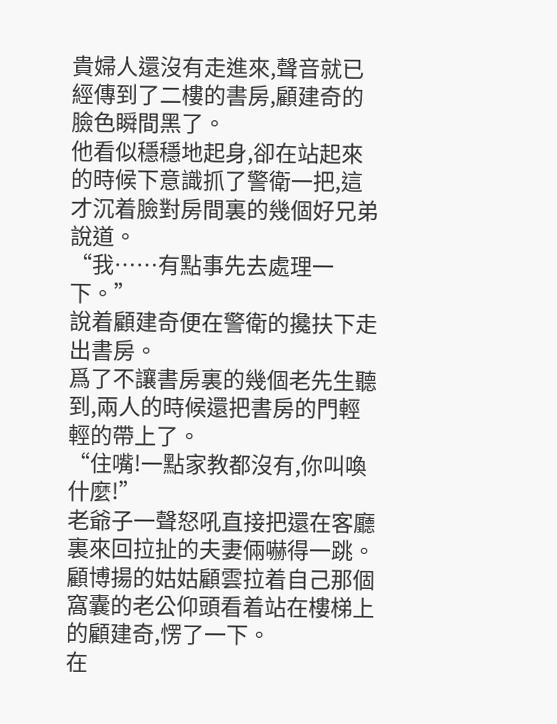貴婦人還沒有走進來,聲音就已經傳到了二樓的書房,顧建奇的臉色瞬間黑了。
他看似穩穩地起身,卻在站起來的時候下意識抓了警衛一把,這才沉着臉對房間裏的幾個好兄弟說道。
“我……有點事先去處理一下。”
說着顧建奇便在警衛的攙扶下走出書房。
爲了不讓書房裏的幾個老先生聽到,兩人的時候還把書房的門輕輕的帶上了。
“住嘴!一點家教都沒有,你叫喚什麼!”
老爺子一聲怒吼直接把還在客廳裏來回拉扯的夫妻倆嚇得一跳。
顧博揚的姑姑顧雲拉着自己那個窩囊的老公仰頭看着站在樓梯上的顧建奇,愣了一下。
在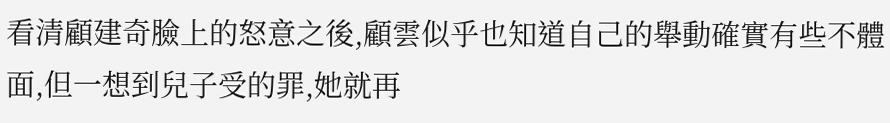看清顧建奇臉上的怒意之後,顧雲似乎也知道自己的舉動確實有些不體面,但一想到兒子受的罪,她就再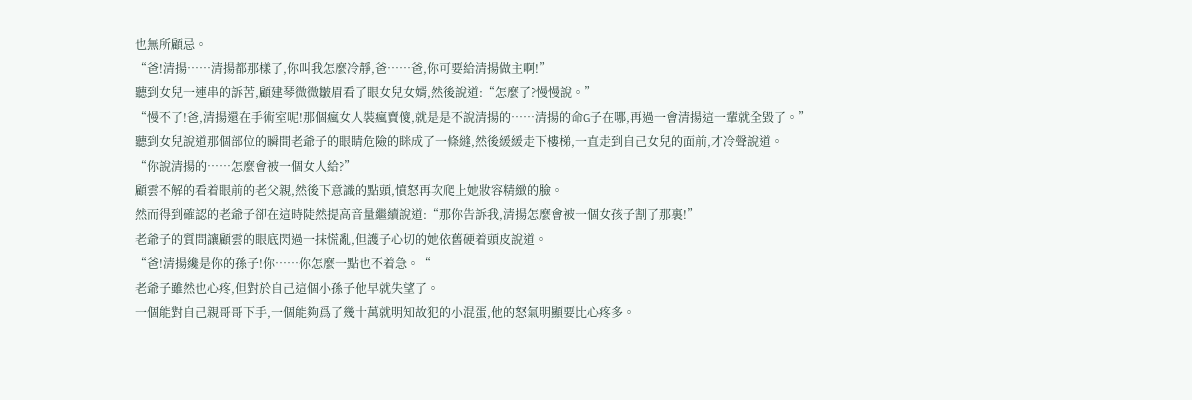也無所顧忌。
“爸!清揚……清揚都那樣了,你叫我怎麼冷靜,爸……爸,你可要給清揚做主啊!”
聽到女兒一連串的訴苦,顧建琴微微皺眉看了眼女兒女婿,然後說道:“怎麼了?慢慢說。”
“慢不了!爸,清揚還在手術室呢!那個瘋女人裝瘋賣傻,就是是不說清揚的……清揚的命G子在哪,再過一會清揚這一輩就全毀了。”
聽到女兒說道那個部位的瞬間老爺子的眼睛危險的眯成了一條縫,然後緩緩走下樓梯,一直走到自己女兒的面前,才冷聲說道。
“你說清揚的……怎麼會被一個女人給?”
顧雲不解的看着眼前的老父親,然後下意識的點頭,憤怒再次爬上她妝容精緻的臉。
然而得到確認的老爺子卻在這時陡然提高音量繼續說道:“那你告訴我,清揚怎麼會被一個女孩子割了那裏!”
老爺子的質問讓顧雲的眼底閃過一抹慌亂,但護子心切的她依舊硬着頭皮說道。
“爸!清揚纔是你的孫子!你……你怎麼一點也不着急。“
老爺子雖然也心疼,但對於自己這個小孫子他早就失望了。
一個能對自己親哥哥下手,一個能夠爲了幾十萬就明知故犯的小混蛋,他的怒氣明顯要比心疼多。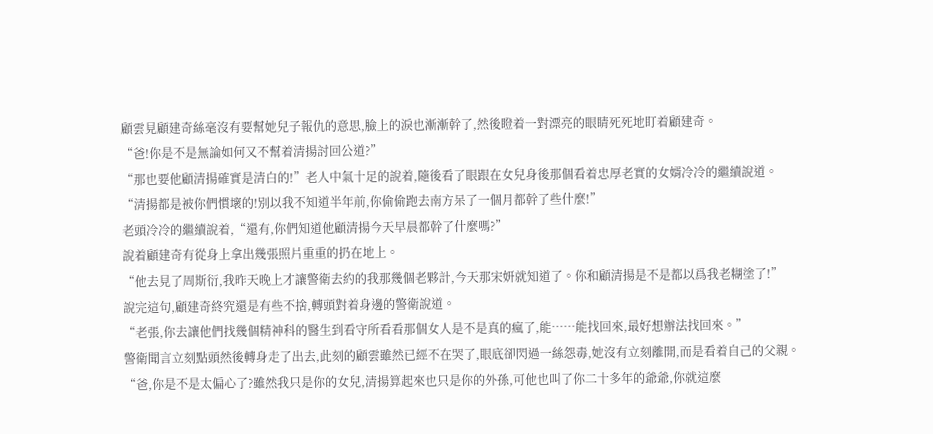顧雲見顧建奇絲毫沒有要幫她兒子報仇的意思,臉上的淚也漸漸幹了,然後瞪着一對漂亮的眼睛死死地盯着顧建奇。
“爸!你是不是無論如何又不幫着清揚討回公道?”
“那也要他顧清揚確實是清白的!”老人中氣十足的說着,隨後看了眼跟在女兒身後那個看着忠厚老實的女婿冷冷的繼續說道。
“清揚都是被你們慣壞的!別以我不知道半年前,你偷偷跑去南方呆了一個月都幹了些什麼!”
老頭冷冷的繼續說着,“還有,你們知道他顧清揚今天早晨都幹了什麼嗎?”
說着顧建奇有從身上拿出幾張照片重重的扔在地上。
“他去見了周斯衍,我昨天晚上才讓警衛去約的我那幾個老夥計,今天那宋妍就知道了。你和顧清揚是不是都以爲我老糊塗了!”
說完這句,顧建奇終究還是有些不捨,轉頭對着身邊的警衛說道。
“老張,你去讓他們找幾個精神科的醫生到看守所看看那個女人是不是真的瘋了,能……能找回來,最好想辦法找回來。”
警衛聞言立刻點頭然後轉身走了出去,此刻的顧雲雖然已經不在哭了,眼底卻閃過一絲怨毒,她沒有立刻離開,而是看着自己的父親。
“爸,你是不是太偏心了?雖然我只是你的女兒,清揚算起來也只是你的外孫,可他也叫了你二十多年的爺爺,你就這麼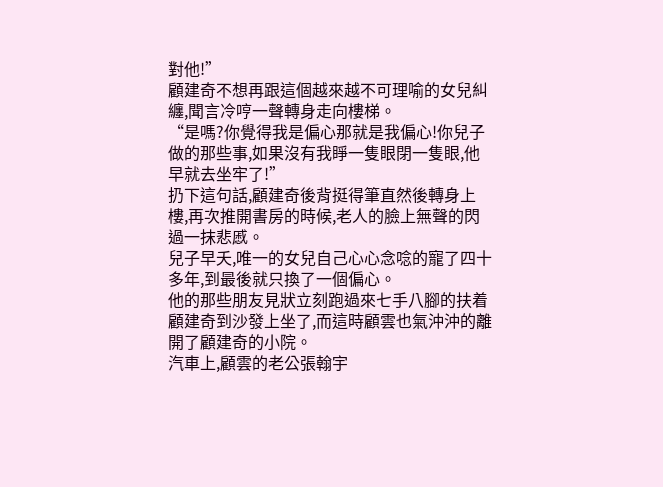對他!”
顧建奇不想再跟這個越來越不可理喻的女兒糾纏,聞言冷哼一聲轉身走向樓梯。
“是嗎?你覺得我是偏心那就是我偏心!你兒子做的那些事,如果沒有我睜一隻眼閉一隻眼,他早就去坐牢了!”
扔下這句話,顧建奇後背挺得筆直然後轉身上樓,再次推開書房的時候,老人的臉上無聲的閃過一抹悲慼。
兒子早夭,唯一的女兒自己心心念唸的寵了四十多年,到最後就只換了一個偏心。
他的那些朋友見狀立刻跑過來七手八腳的扶着顧建奇到沙發上坐了,而這時顧雲也氣沖沖的離開了顧建奇的小院。
汽車上,顧雲的老公張翰宇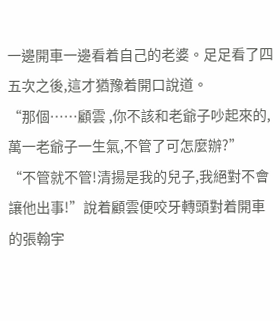一邊開車一邊看着自己的老婆。足足看了四五次之後,這才猶豫着開口說道。
“那個……顧雲 ,你不該和老爺子吵起來的,萬一老爺子一生氣,不管了可怎麼辦?”
“不管就不管!清揚是我的兒子,我絕對不會讓他出事!”說着顧雲便咬牙轉頭對着開車的張翰宇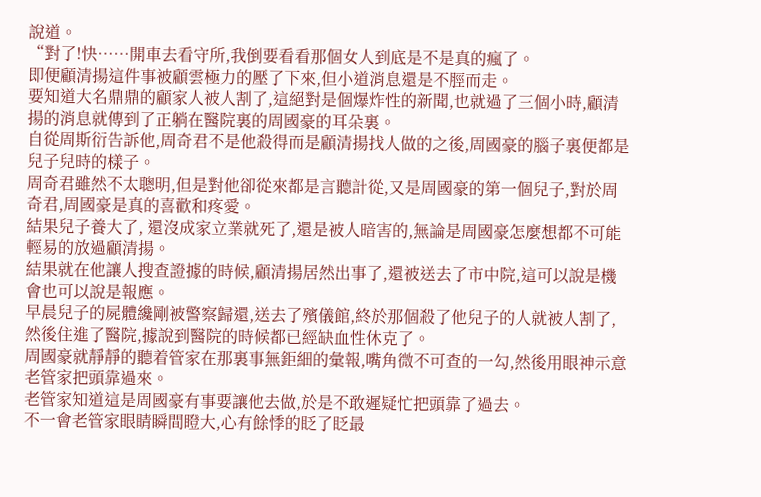說道。
“對了!快……開車去看守所,我倒要看看那個女人到底是不是真的瘋了。
即便顧清揚這件事被顧雲極力的壓了下來,但小道消息還是不脛而走。
要知道大名鼎鼎的顧家人被人割了,這絕對是個爆炸性的新聞,也就過了三個小時,顧清揚的消息就傳到了正躺在醫院裏的周國豪的耳朵裏。
自從周斯衍告訴他,周奇君不是他殺得而是顧清揚找人做的之後,周國豪的腦子裏便都是兒子兒時的樣子。
周奇君雖然不太聰明,但是對他卻從來都是言聽計從,又是周國豪的第一個兒子,對於周奇君,周國豪是真的喜歡和疼愛。
結果兒子養大了, 還沒成家立業就死了,還是被人暗害的,無論是周國豪怎麼想都不可能輕易的放過顧清揚。
結果就在他讓人搜查證據的時候,顧清揚居然出事了,還被送去了市中院,這可以說是機會也可以說是報應。
早晨兒子的屍體纔剛被警察歸還,送去了殯儀館,終於那個殺了他兒子的人就被人割了,然後住進了醫院,據說到醫院的時候都已經缺血性休克了。
周國豪就靜靜的聽着管家在那裏事無鉅細的彙報,嘴角微不可查的一勾,然後用眼神示意老管家把頭靠過來。
老管家知道這是周國豪有事要讓他去做,於是不敢遲疑忙把頭靠了過去。
不一會老管家眼睛瞬間瞪大,心有餘悸的眨了眨最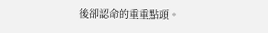後卻認命的重重點頭。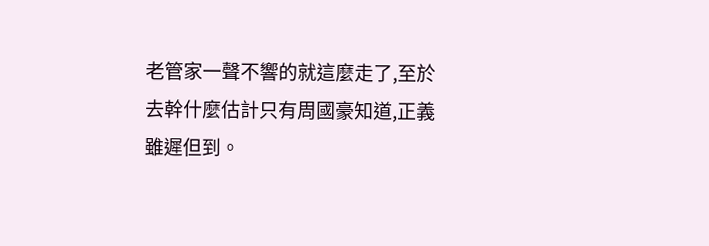老管家一聲不響的就這麼走了,至於去幹什麼估計只有周國豪知道,正義雖遲但到。